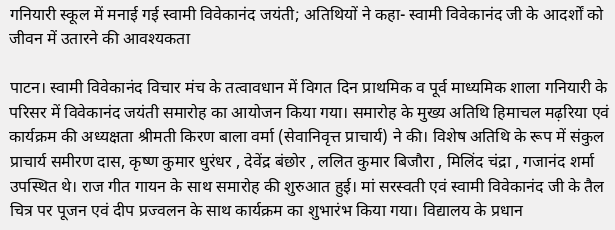गनियारी स्कूल में मनाई गई स्वामी विवेकानंद जयंती; अतिथियों ने कहा- स्वामी विवेकानंद जी के आदर्शों को जीवन में उतारने की आवश्यकता

पाटन। स्वामी विवेकानंद विचार मंच के तत्वावधान में विगत दिन प्राथमिक व पूर्व माध्यमिक शाला गनियारी के परिसर में विवेकानंद जयंती समारोह का आयोजन किया गया। समारोह के मुख्य अतिथि हिमाचल मढ़रिया एवं कार्यक्रम की अध्यक्षता श्रीमती किरण बाला वर्मा (सेवानिवृत्त प्राचार्य) ने की। विशेष अतिथि के रूप में संकुल प्राचार्य समीरण दास, कृष्ण कुमार धुरंधर , देवेंद्र बंछोर , ललित कुमार बिजौरा , मिलिंद चंद्रा , गजानंद शर्मा उपस्थित थे। राज गीत गायन के साथ समारोह की शुरुआत हुई। मां सरस्वती एवं स्वामी विवेकानंद जी के तैल चित्र पर पूजन एवं दीप प्रज्वलन के साथ कार्यक्रम का शुभारंभ किया गया। विद्यालय के प्रधान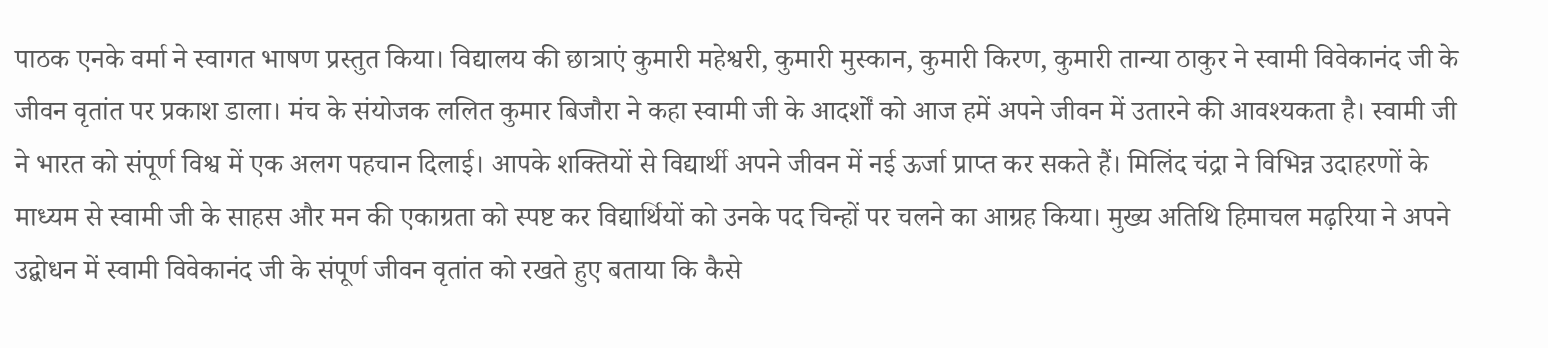पाठक एनके वर्मा ने स्वागत भाषण प्रस्तुत किया। विद्यालय की छात्राएं कुमारी महेश्वरी, कुमारी मुस्कान, कुमारी किरण, कुमारी तान्या ठाकुर ने स्वामी विवेकानंद जी के जीवन वृतांत पर प्रकाश डाला। मंच के संयोजक ललित कुमार बिजौरा ने कहा स्वामी जी के आदर्शों को आज हमें अपने जीवन में उतारने की आवश्यकता है। स्वामी जी ने भारत को संपूर्ण विश्व में एक अलग पहचान दिलाई। आपके शक्तियों से विद्यार्थी अपने जीवन में नई ऊर्जा प्राप्त कर सकते हैं। मिलिंद चंद्रा ने विभिन्न उदाहरणों के माध्यम से स्वामी जी के साहस और मन की एकाग्रता को स्पष्ट कर विद्यार्थियों को उनके पद चिन्हों पर चलने का आग्रह किया। मुख्य अतिथि हिमाचल मढ़रिया ने अपने उद्बोधन में स्वामी विवेकानंद जी के संपूर्ण जीवन वृतांत को रखते हुए बताया कि कैसे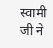स्वामी जी ने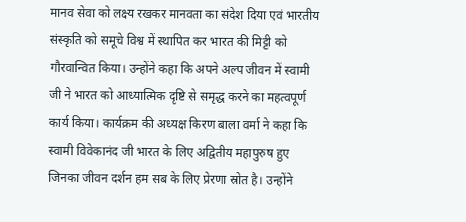मानव सेवा को लक्ष्य रखकर मानवता का संदेश दिया एवं भारतीय संस्कृति को समूचे विश्व में स्थापित कर भारत की मिट्टी को गौरवान्वित किया। उन्होंने कहा कि अपने अल्प जीवन में स्वामी जी ने भारत को आध्यात्मिक दृष्टि से समृद्ध करने का महत्वपूर्ण कार्य किया। कार्यक्रम की अध्यक्ष किरण बाला वर्मा ने कहा कि स्वामी विवेकानंद जी भारत के लिए अद्वितीय महापुरुष हुए जिनका जीवन दर्शन हम सब के लिए प्रेरणा स्रोत है। उन्होंने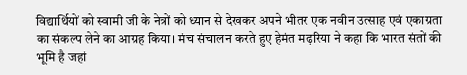विद्यार्थियों को स्वामी जी के नेत्रों को ध्यान से देखकर अपने भीतर एक नवीन उत्साह एवं एकाग्रता का संकल्प लेने का आग्रह किया। मंच संचालन करते हुए हेमंत मढ़रिया ने कहा कि भारत संतों की भूमि है जहां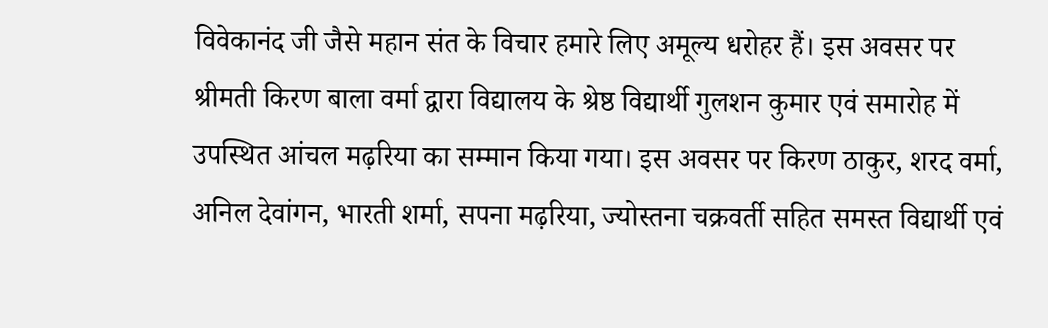विवेकानंद जी जैसे महान संत के विचार हमारे लिए अमूल्य धरोहर हैं। इस अवसर पर श्रीमती किरण बाला वर्मा द्वारा विद्यालय के श्रेष्ठ विद्यार्थी गुलशन कुमार एवं समारोह में उपस्थित आंचल मढ़रिया का सम्मान किया गया। इस अवसर पर किरण ठाकुर, शरद वर्मा, अनिल देवांगन, भारती शर्मा, सपना मढ़रिया, ज्योस्तना चक्रवर्ती सहित समस्त विद्यार्थी एवं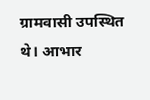ग्रामवासी उपस्थित थे। आभार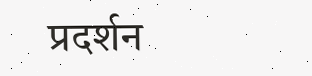प्रदर्शन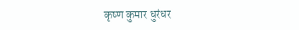कृष्ण कुमार धुरंधर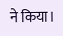ने किया।